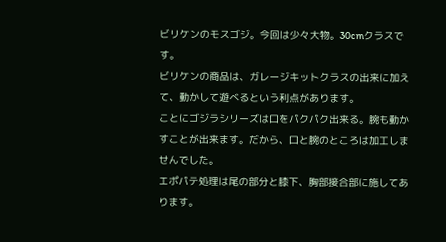ビリケンのモスゴジ。今回は少々大物。30cmクラスです。
ビリケンの商品は、ガレージキットクラスの出来に加えて、動かして遊べるという利点があります。
ことにゴジラシリーズは口をパクパク出来る。腕も動かすことが出来ます。だから、口と腕のところは加工しませんでした。
エポパテ処理は尾の部分と膝下、胸部接合部に施してあります。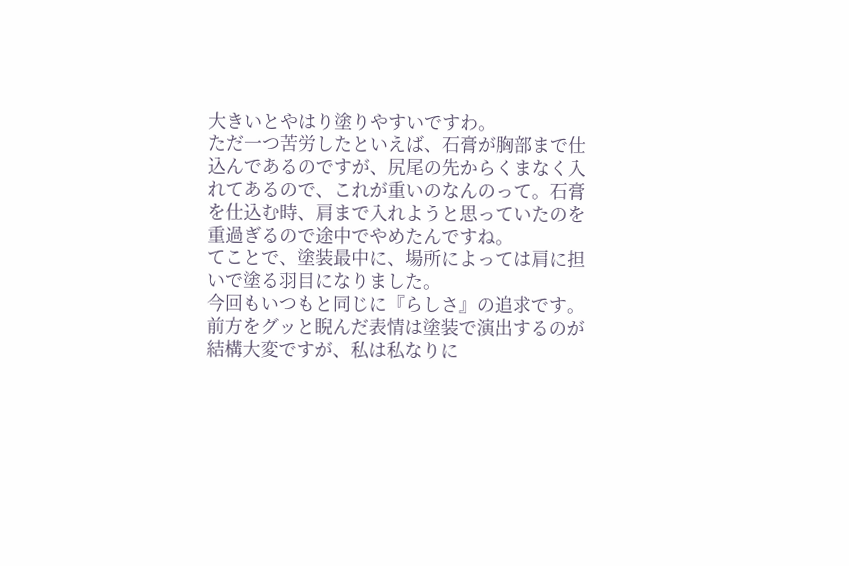大きいとやはり塗りやすいですわ。
ただ一つ苦労したといえば、石膏が胸部まで仕込んであるのですが、尻尾の先からくまなく入れてあるので、これが重いのなんのって。石膏を仕込む時、肩まで入れようと思っていたのを重過ぎるので途中でやめたんですね。
てことで、塗装最中に、場所によっては肩に担いで塗る羽目になりました。
今回もいつもと同じに『らしさ』の追求です。
前方をグッと睨んだ表情は塗装で演出するのが結構大変ですが、私は私なりに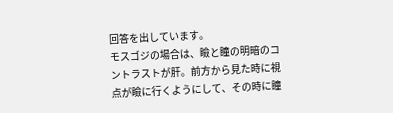回答を出しています。
モスゴジの場合は、瞼と瞳の明暗のコントラストが肝。前方から見た時に視点が瞼に行くようにして、その時に瞳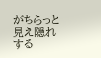がちらっと見え隠れする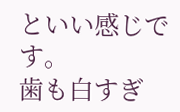といい感じです。
歯も白すぎ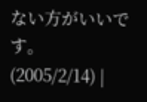ない方がいいです。
(2005/2/14) |